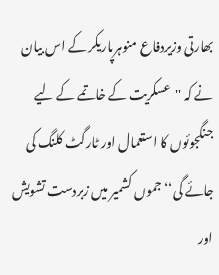بھارتی وزیردفاع منوہرپاریکر کے اس بیان نے کہ ''عسکریت کے خاتمے کے لیے جنگجوئوں کا استعمال اور ٹارگٹ کلنگ کی جائے گی‘‘ جموں کشمیر میں زبردست تشویش اور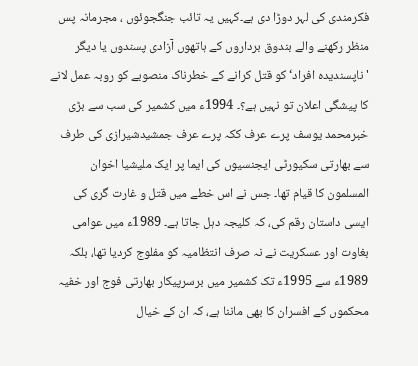فکرمندی کی لہر دوڑا دی ہے۔کہیں یہ تائب جنگجوئوں ، مجرمانہ پس منظر رکھنے والے بندوق برداروں کے ہاتھوں آزادی پسندوں یا دیگر 'ناپسندیدہ افراد‘ کو قتل کرانے کے خطرناک منصوبے کو روبہ عمل لانے کا پیشگی اعلان تو نہیں ہے؟۔ 1994ء میں کشمیر کی سب سے بڑی خبرمحمد یوسف پرے عرف ککہ پرے عرف جمشیدشیرازی کی طرف سے بھارتی سکیورٹی ایجنسیوں کی ایما پر ایک ملیشیا اخوان المسلمون کا قیام تھا۔ جس نے اس خطے میں قتل و غارت گری کی ایسی داستان رقم کی، کہ کلیجہ دہل جاتا ہے۔ 1989ء میں عوامی بغاوت اور عسکریت نے نہ صرف انتظامیہ کو مفلوج کردیا تھا، بلکہ 1989ء سے 1995ء تک کشمیر میں برسرپیکار بھارتی فوج اور خفیہ محکموں کے افسران کا بھی ماننا ہے، کہ ان کے خیال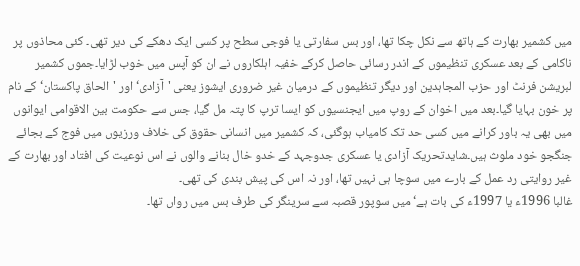میں کشمیر بھارت کے ہاتھ سے نکل چکا تھا، اور بس سفارتی یا فوجی سطح پر کسی ایک دھکے کی دیر تھی۔ کئی محاذوں پر ناکامی کے بعد عسکری تنظیموں کے اندر رسائی حاصل کرکے خفیہ اہلکاروں نے ان کو آپس میں خوب لڑایا۔جموں کشمیر لبریشن فرنٹ اور حزب المجاہدین اور دیگر تنظیموں کے درمیان غیر ضروری ایشوز یعنی 'آزادی‘ اور 'الحاق پاکستان‘ کے نام پر خون بہایا گیا۔بعد میں اخوان کے روپ میں ایجنسیوں کو ایسا ترپ کا پتہ مل گیا، جس سے حکومت بین الاقوامی ایوانوں میں بھی یہ باور کرانے میں کسی حد تک کامیاب ہوگئی، کہ کشمیر میں انسانی حقوق کی خلاف ورزیوں میں فوج کے بجائے جنگجو خود ملوث ہیں۔شایدتحریک آزادی یا عسکری جدوجہد کے خدو خال بنانے والوں نے اس نوعیت کی افتاد اور بھارت کے غیر روایتی رد عمل کے بارے میں سوچا ہی نہیں تھا، اور نہ اس کی پیش بندی کی تھی۔
غالبا 1996ء یا 1997ء کی بات ہے‘ میں سوپور قصبہ سے سرینگر کی طرف بس میں رواں تھا۔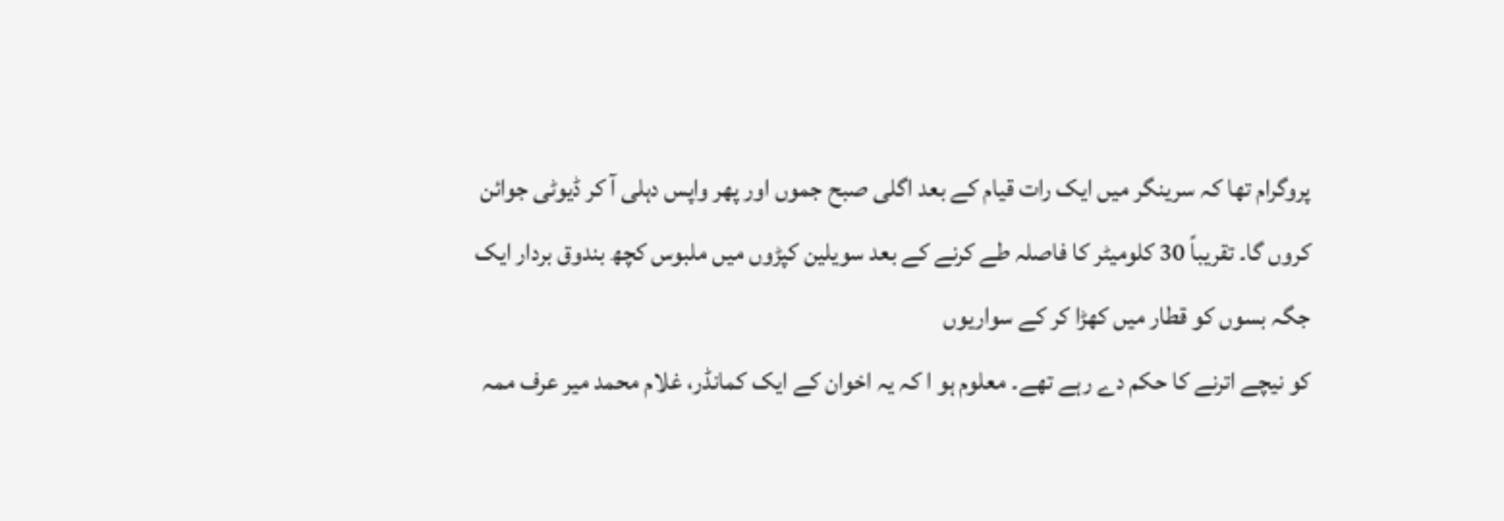پروگرام تھا کہ سرینگر میں ایک رات قیام کے بعد اگلی صبح جموں اور پھر واپس دہلی آ کر ڈیوٹی جوائن کروں گا۔ تقریباً 30 کلومیٹر کا فاصلہ طے کرنے کے بعد سویلین کپڑوں میں ملبوس کچھ بندوق بردار ایک جگہ بسوں کو قطار میں کھڑا کر کے سواریوں
کو نیچے اترنے کا حکم دے رہے تھے۔ معلوم ہو ا کہ یہ اخوان کے ایک کمانڈر، غلام محمد میر عرف ممہ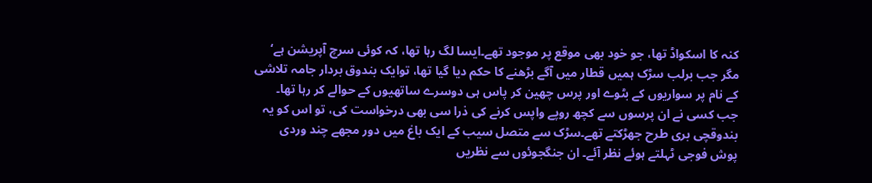کنہ کا اسکواڈ تھا، جو خود بھی موقع پر موجود تھے۔ایسا لگ رہا تھا، کہ کوئی سرچ آپریشن ہے‘ مگر جب برلب سڑک ہمیں قطار میں آگے بڑھنے کا حکم دیا گیا تھا، توایک بندوق بردار جامہ تلاشی کے نام پر سواریوں کے بٹوے اور پرس چھین کر پاس ہی دوسرے ساتھیوں کے حوالے کر رہا تھا۔ جب کسی نے ان پرسوں سے کچھ روپے واپس کرنے کی ذرا سی بھی درخواست کی، تو اس کو یہ بندوقچی بری طرح جھڑکتے تھے۔سڑک سے متصل سیب کے ایک باغ میں دور مجھے چند وردی پوش فوجی ٹہلتے ہوئے نظر آئے۔ ان جنگجوئوں سے نظریں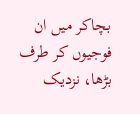بچاکر میں ان فوجیوں کر طرف بڑھا، نزدیک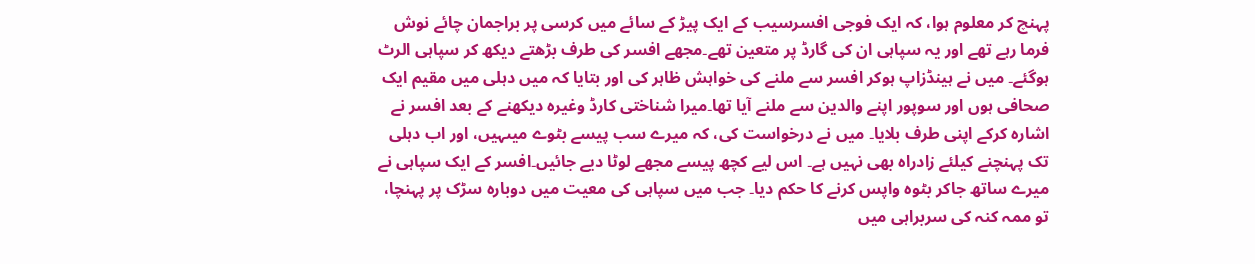پہنچ کر معلوم ہوا، کہ ایک فوجی افسرسیب کے ایک پیڑ کے سائے میں کرسی پر براجمان چائے نوش فرما رہے تھے اور یہ سپاہی ان کی گارڈ پر متعین تھے۔مجھے افسر کی طرف بڑھتے دیکھ کر سپاہی الرٹ ہوگئے۔ میں نے ہینڈزاپ ہوکر افسر سے ملنے کی خواہش ظاہر کی اور بتایا کہ میں دہلی میں مقیم ایک صحافی ہوں اور سوپور اپنے والدین سے ملنے آیا تھا۔میرا شناختی کارڈ وغیرہ دیکھنے کے بعد افسر نے اشارہ کرکے اپنی طرف بلایا۔ میں نے درخواست کی، کہ میرے سب پیسے بٹوے میںہیں، اور اب دہلی تک پہنچنے کیلئے زادراہ بھی نہیں ہے۔ اس لیے کچھ پیسے مجھے لوٹا دیے جائیں۔افسر کے ایک سپاہی نے میرے ساتھ جاکر بٹوہ واپس کرنے کا حکم دیا۔ جب میں سپاہی کی معیت میں دوبارہ سڑک پر پہنچا، تو ممہ کنہ کی سربراہی میں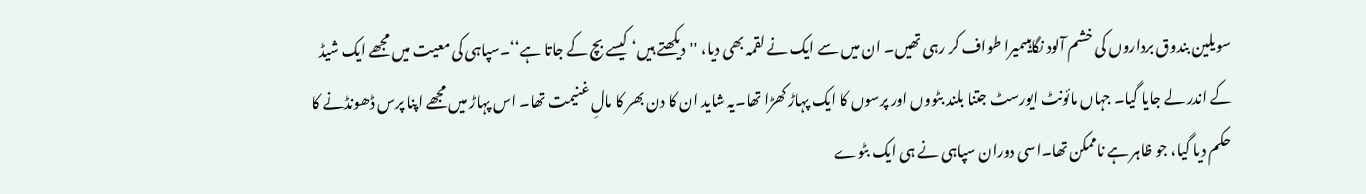سویلین بندوق برداروں کی خشم آلود نگاہیںمیرا طواف کر رہی تھیں۔ ان میں سے ایک نے لقمہ بھی دیا، ''دیکھتے ہیں‘ کیسے بچ کے جاتا ہے‘‘۔سپاہی کی معیت میں مجھے ایک شیڈ کے اندر لے جایا گیا۔ جہاں مائونٹ ایورسٹ جتنا بلند بٹووں اور پرسوں کا ایک پہاڑ کھڑا تھا۔یہ شاید ان کا دن بھر کا مالِ غنیمت تھا۔ اس پہاڑ میں مجھے اپنا پرس ڈھونڈنے کا حکم دیا گیا، جو ظاہر ہے ناممکن تھا۔اسی دوران سپاہی نے ہی ایک بٹوے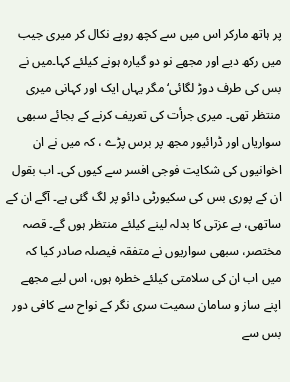پر ہاتھ مارکر اس میں سے کچھ روپے نکال کر میری جیب میں رکھ دیے اور مجھے نو دو گیارہ ہونے کیلئے کہا۔میں نے بس کی طرف دوڑ لگائی‘ مگر یہاں ایک اور کہانی میری منتظر تھی۔ میری جرأت کی تعریف کرنے کے بجائے سبھی سواریاں اور ڈرائیور مجھ پر برس پڑے ، کہ میں نے ان اخوانیوں کی شکایت فوجی افسر سے کیوں کی۔ اب بقول ان کے پوری بس کی سکیورٹی دائو پر لگ گئی ہے۔ آگے ان کے ساتھی، بے عزتی کا بدلہ لینے کیلئے منتظر ہوں گے۔ قصہ مختصر، سبھی سواریوں نے متفقہ فیصلہ صادر کیا کہ میں اب ان کی سلامتی کیلئے خطرہ ہوں، اس لیے مجھے اپنے ساز و سامان سمیت سری نگر کے نواح سے کافی دور بس سے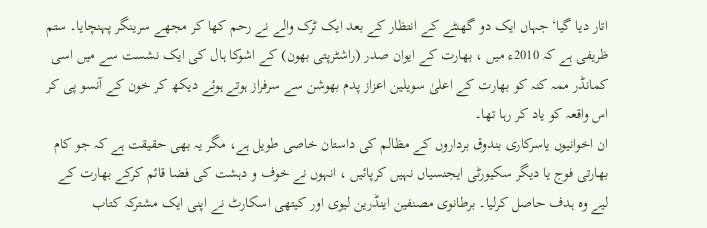اتار دیا گیا‘ جہاں ایک دو گھنٹے کے انتظار کے بعد ایک ٹرک والے نے رحم کھا کر مجھے سرینگر پہنچایا۔ ستم ظریفی ہے کہ 2010ء میں ، بھارت کے ایوان صدر (راشٹرپتی بھون) کے اشوکا ہال کی ایک نشست سے میں اسی کمانڈر ممہ کنہ کو بھارت کے اعلیٰ سویلین اعزاز پدم بھوشن سے سرفراز ہوتے ہوئے دیکھ کر خون کے آنسو پی کر اس واقعہ کو یاد کر رہا تھا۔
ان اخوانیوں یاسرکاری بندوق برداروں کے مظالم کی داستان خاصی طویل ہے، مگر یہ بھی حقیقت ہے کہ جو کام بھارتی فوج یا دیگر سکیورٹی ایجنسیاں نہیں کرپائیں ، انہوں نے خوف و دہشت کی فضا قائم کرکے بھارت کے لیے وہ ہدف حاصل کرلیا۔ برطانوی مصنفین اینڈرین لیوی اور کیتھی اسکارٹ نے اپنی ایک مشترکہ کتاب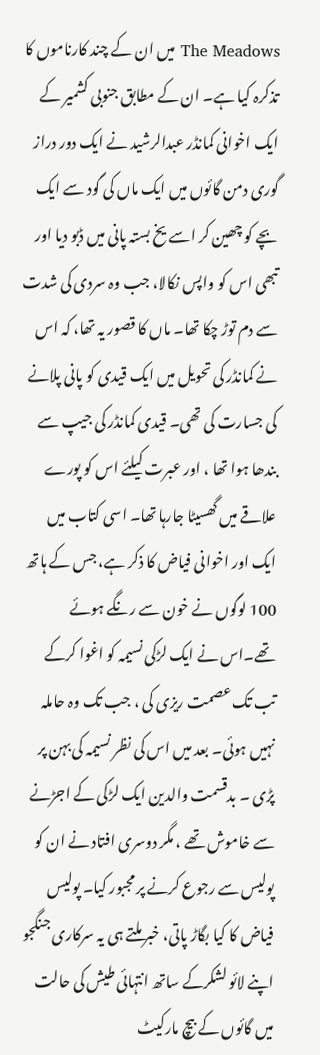The Meadows میں ان کے چند کارناموں کا تذکرہ کیا ہے۔ ان کے مطابق جنوبی کشمیر کے ایک اخوانی کمانڈر عبدالرشید نے ایک دور دراز گوری دمن گائوں میں ایک ماں کی گود سے ایک بچے کو چھین کر اسے یخ بستہ پانی میں ڈبو دیا اور تبھی اس کو واپس نکالا، جب وہ سردی کی شدت سے دم توڑ چکا تھا۔ ماں کا قصور یہ تھا، کہ اس نے کمانڈر کی تحویل میں ایک قیدی کو پانی پلانے کی جسارت کی تھی۔ قیدی کمانڈر کی جیپ سے بندھا ہوا تھا ، اور عبرت کیلئے اس کو پورے علاقے میں گھسیٹا جارہا تھا۔ اسی کتاب میں ایک اور اخوانی فیاض کا ذکر ہے، جس کے ہاتھ 100 لوگوں نے خون سے رنگے ہوئے تھے۔اس نے ایک لڑکی نسیمہ کو اغوا کرکے تب تک عصمت ریزی کی ، جب تک وہ حاملہ نہیں ہوئی۔ بعد میں اس کی نظر نسیمہ کی بہن پر پڑی ۔ بدقسمت والدین ایک لڑکی کے اجڑنے سے خاموش تھے ، مگر دوسری افتاد نے ان کو پولیس سے رجوع کرنے پر مجبور کیا۔ پولیس فیاض کا کیا بگاڑ پاتی، خبر ملتے ہی یہ سرکاری جنگجو اپنے لائو لشکرکے ساتھ انتہائی طیش کی حالت میں گائوں کے بیچ مارکیٹ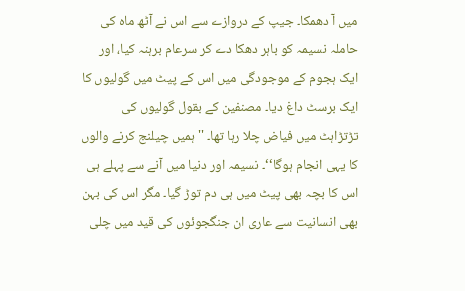میں آ دھمکا۔ جیپ کے دروازے سے اس نے آٹھ ماہ کی حاملہ نسیمہ کو باہر دھکا دے کر سرعام برہنہ کیا، اور ایک ہجوم کے موجودگی میں اس کے پیٹ میں گولیوں کا ایک برسٹ داغ دیا۔ مصنفین کے بقول گولیوں کی تڑتڑاہٹ میں فیاض چلا رہا تھا۔ ''ہمیں چیلنج کرنے والوں کا یہی انجام ہوگا‘‘۔ نسیمہ اور دنیا میں آنے سے پہلے ہی اس کا بچہ بھی پیٹ میں ہی دم توڑ گیا۔ مگر اس کی بہن بھی انسانیت سے عاری ان جنگجوئوں کی قید میں چلی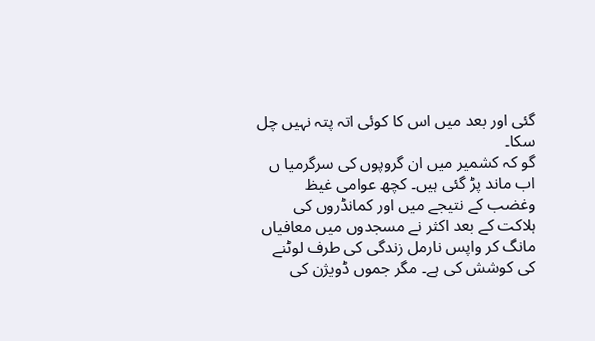گئی اور بعد میں اس کا کوئی اتہ پتہ نہیں چل سکا۔
گو کہ کشمیر میں ان گروپوں کی سرگرمیا ں اب ماند پڑ گئی ہیں۔ کچھ عوامی غیظ وغضب کے نتیجے میں اور کمانڈروں کی ہلاکت کے بعد اکثر نے مسجدوں میں معافیاں مانگ کر واپس نارمل زندگی کی طرف لوٹنے کی کوشش کی ہے۔ مگر جموں ڈویژن کی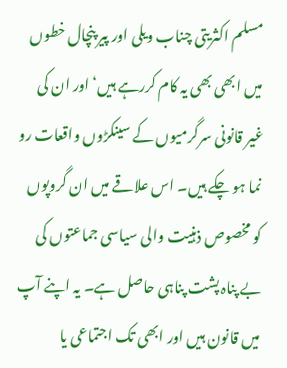مسلم اکثریتی چناب ویلی اور پیر پنچال خطوں میں ابھی بھی یہ کام کررہے ہیں‘ اور ان کی غیر قانونی سرگرمیوں کے سینکڑوں واقعات رو نما ہو چکے ہیں۔ اس علاقے میں ان گروپوں کو مخصوص ذہنیت والی سیاسی جماعتوں کی بے پناہ پشت پناہی حاصل ہے۔ یہ اپنے آپ میں قانون ہیں اور ابھی تک اجتماعی یا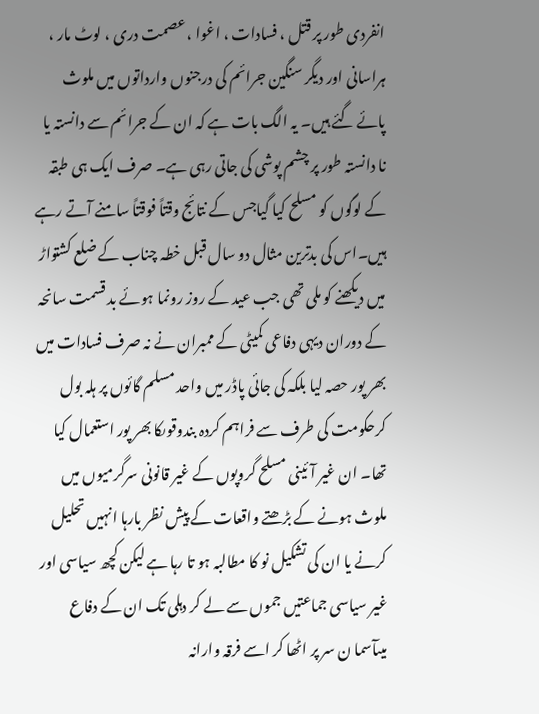انفردی طور پر قتل ، فسادات ، اغوا ، عصمت دری ، لوٹ مار ، ہراسانی اور دیگر سنگین جرائم کی درجنوں وارداتوں میں ملوث پائے گئے ہیں۔ یہ الگ بات ہے کہ ان کے جرائم سے دانستہ یا نا دانستہ طور پر چشم پوشی کی جاتی رہی ہے۔ صرف ایک ہی طبقہ کے لوگوں کو مسلح کیا گیاجس کے نتائج وقتاً فوقتاً سامنے آتے رہے ہیں۔اس کی بدترین مثال دو سال قبل خطہ چناب کے ضلع کشتواڑ میں دیکھنے کو ملی تھی جب عید کے روز رونما ہوئے بد قسمت سانحہ کے دوران دیہی دفاعی کمیٹی کے ممبران نے نہ صرف فسادات میں بھر پور حصہ لیا بلکہ کی جائی پاڈر میں واحد مسلم گائوں پر ہلہ بول کرحکومت کی طرف سے فراہم کردہ بندوقوںکا بھر پور استعمال کیا تھا۔ ان غیر آئینی مسلح گروپوں کے غیر قانونی سرگرمیوں میں ملوث ہونے کے بڑھتے واقعات کے پیش نظر بارہا انہیں تحلیل کرنے یا ان کی تشکیل نو کا مطالبہ ہو تا رہا ہے لیکن کچھ سیاسی اور غیر سیاسی جماعتیں جموں سے لے کر دہلی تک ان کے دفاع میںآسما ن سر پر اٹھا کر اسے فرقہ وارانہ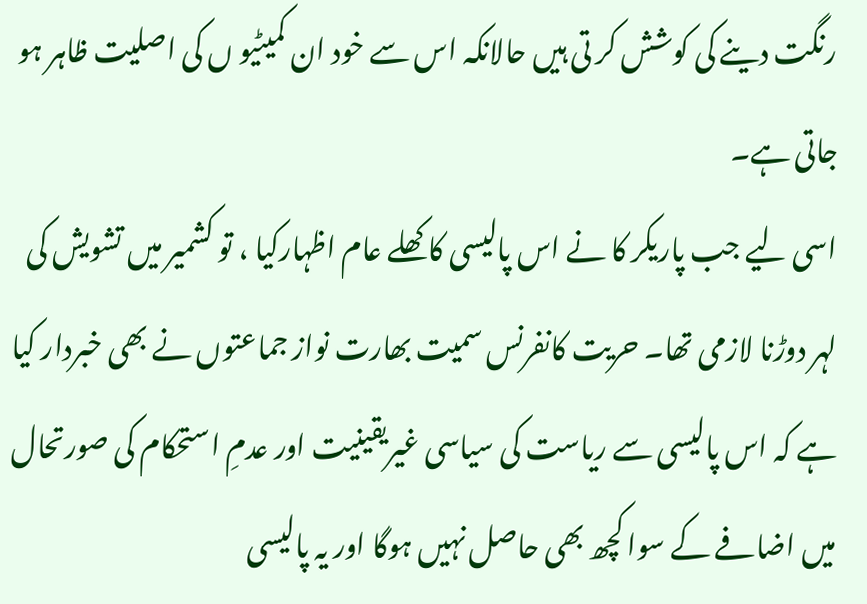رنگت دینے کی کوشش کر تی ہیں حالانکہ اس سے خود ان کمیٹیو ں کی اصلیت ظاہر ہو جاتی ہے۔
اسی لیے جب پاریکر کا نے اس پالیسی کا کھلے عام اظہارکیا ، تو کشمیر میں تشویش کی لہر دوڑنا لازمی تھا۔ حریت کانفرنس سمیت بھارت نواز جماعتوں نے بھی خبردار کیا ہے کہ اس پالیسی سے ریاست کی سیاسی غیریقینیت اور عدمِ استحکام کی صورتحال میں اضافے کے سوا کچھ بھی حاصل نہیں ہوگا اور یہ پالیسی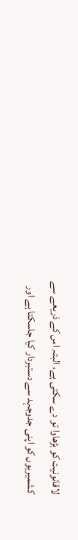لاقانونیت کو بڑھاوا تو دے سکتی ہے، البتہ اس کے ذریعے سے کشمیریوں کو اپنی جدوجہد سے دستبردار کیا جاسکتا ہے اور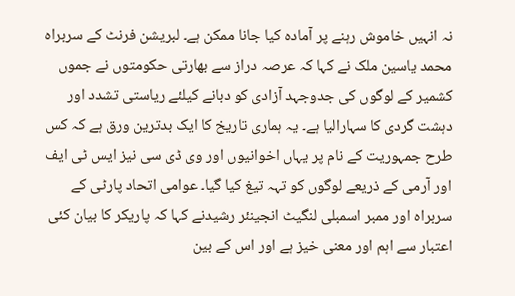نہ انہیں خاموش رہنے پر آمادہ کیا جانا ممکن ہے۔ لبریشن فرنٹ کے سربراہ محمد یاسین ملک نے کہا کہ عرصہ دراز سے بھارتی حکومتوں نے جموں کشمیر کے لوگوں کی جدوجہد آزادی کو دبانے کیلئے ریاستی تشدد اور دہشت گردی کا سہارالیا ہے۔ یہ ہماری تاریخ کا ایک بدترین ورق ہے کہ کس طرح جمہوریت کے نام پر یہاں اخوانیوں اور وی ڈی سی نیز ایس ٹی ایف اور آرمی کے ذریعے لوگوں کو تہہ تیغ کیا گیا۔ عوامی اتحاد پارٹی کے سربراہ اور ممبر اسمبلی لنگیٹ انجینئر رشیدنے کہا کہ پاریکر کا بیان کئی اعتبار سے اہم اور معنی خیز ہے اور اس کے بین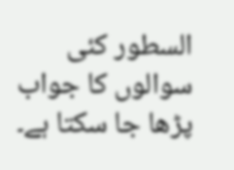السطور کئی سوالوں کا جواب پڑھا جا سکتا ہے۔